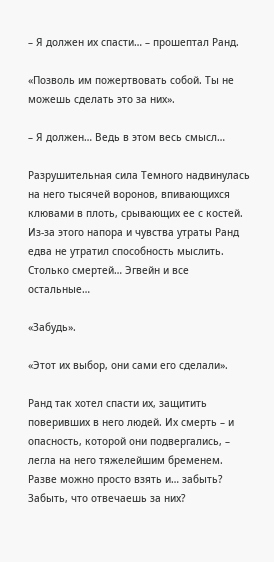– Я должен их спасти… – прошептал Ранд.

«Позволь им пожертвовать собой. Ты не можешь сделать это за них».

– Я должен… Ведь в этом весь смысл…

Разрушительная сила Темного надвинулась на него тысячей воронов, впивающихся клювами в плоть, срывающих ее с костей. Из-за этого напора и чувства утраты Ранд едва не утратил способность мыслить. Столько смертей… Эгвейн и все остальные…

«Забудь».

«Этот их выбор, они сами его сделали».

Ранд так хотел спасти их, защитить поверивших в него людей. Их смерть – и опасность, которой они подвергались, – легла на него тяжелейшим бременем. Разве можно просто взять и… забыть? Забыть, что отвечаешь за них?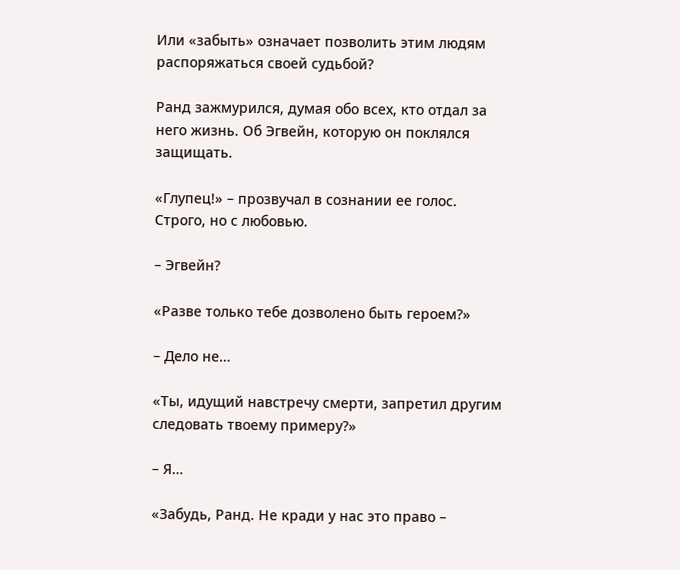Или «забыть» означает позволить этим людям распоряжаться своей судьбой?

Ранд зажмурился, думая обо всех, кто отдал за него жизнь. Об Эгвейн, которую он поклялся защищать.

«Глупец!» – прозвучал в сознании ее голос. Строго, но с любовью.

– Эгвейн?

«Разве только тебе дозволено быть героем?»

– Дело не…

«Ты, идущий навстречу смерти, запретил другим следовать твоему примеру?»

– Я…

«Забудь, Ранд. Не кради у нас это право –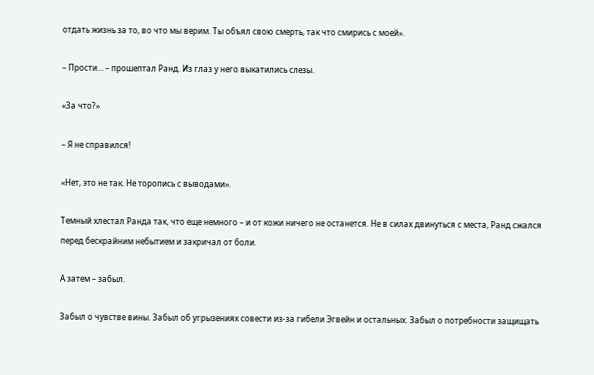отдать жизнь за то, во что мы верим. Ты объял свою смерть, так что смирись с моей».

– Прости… – прошептал Ранд. Из глаз у него выкатились слезы.

«За что?»

– Я не справился!

«Нет, это не так. Не торопись с выводами».

Темный хлестал Ранда так, что еще немного – и от кожи ничего не останется. Не в силах двинуться с места, Ранд сжался перед бескрайним небытием и закричал от боли.

А затем – забыл.

Забыл о чувстве вины. Забыл об угрызениях совести из-за гибели Эгвейн и остальных. Забыл о потребности защищать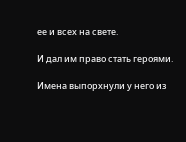ее и всех на свете.

И дал им право стать героями.

Имена выпорхнули у него из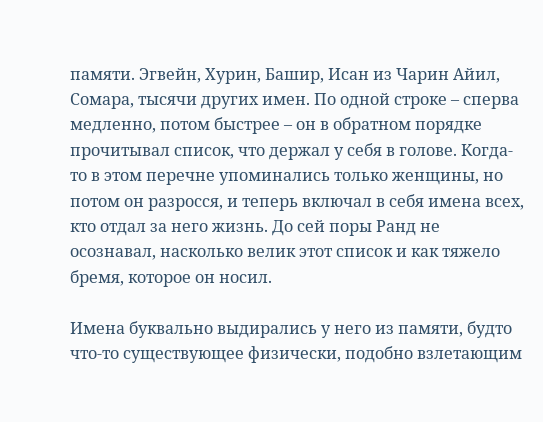памяти. Эгвейн, Хурин, Башир, Исан из Чарин Айил, Сомара, тысячи других имен. По одной строке – сперва медленно, потом быстрее – он в обратном порядке прочитывал список, что держал у себя в голове. Когда-то в этом перечне упоминались только женщины, но потом он разросся, и теперь включал в себя имена всех, кто отдал за него жизнь. До сей поры Ранд не осознавал, насколько велик этот список и как тяжело бремя, которое он носил.

Имена буквально выдирались у него из памяти, будто что-то существующее физически, подобно взлетающим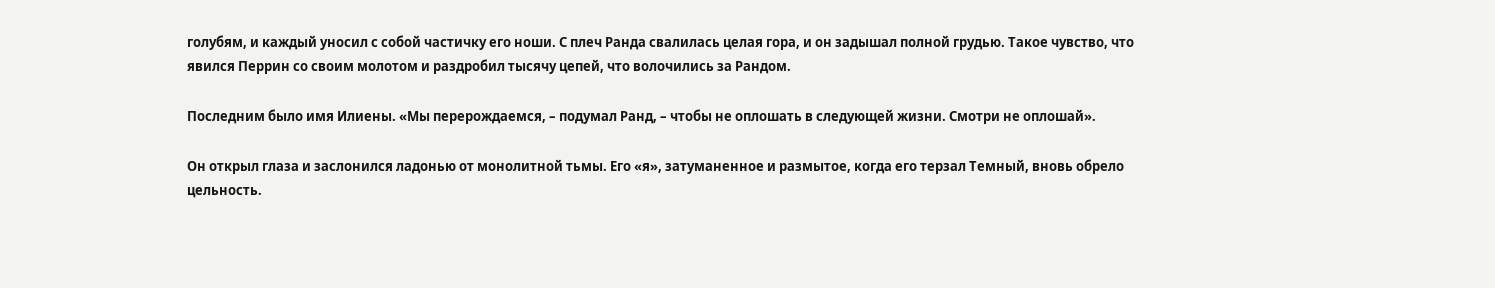голубям, и каждый уносил с собой частичку его ноши. С плеч Ранда свалилась целая гора, и он задышал полной грудью. Такое чувство, что явился Перрин со своим молотом и раздробил тысячу цепей, что волочились за Рандом.

Последним было имя Илиены. «Мы перерождаемся, – подумал Ранд, – чтобы не оплошать в следующей жизни. Смотри не оплошай».

Он открыл глаза и заслонился ладонью от монолитной тьмы. Его «я», затуманенное и размытое, когда его терзал Темный, вновь обрело цельность.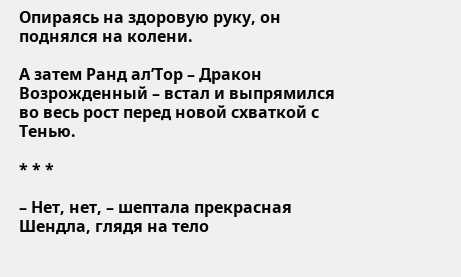Опираясь на здоровую руку, он поднялся на колени.

А затем Ранд ал’Тор – Дракон Возрожденный – встал и выпрямился во весь рост перед новой схваткой с Тенью.

* * *

– Нет, нет, – шептала прекрасная Шендла, глядя на тело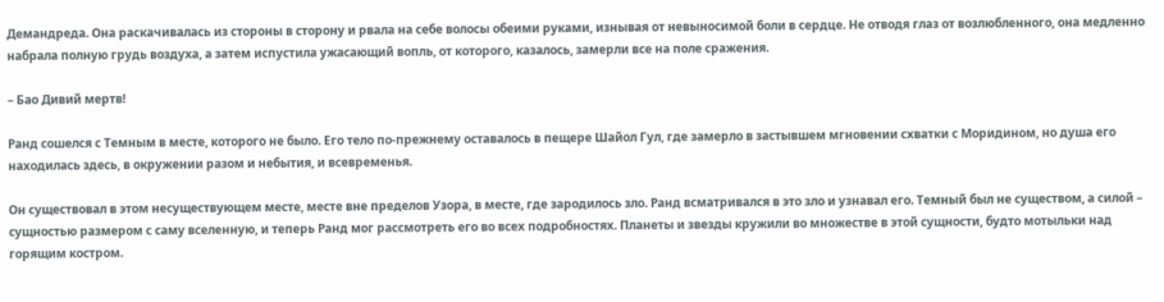Демандреда. Она раскачивалась из стороны в сторону и рвала на себе волосы обеими руками, изнывая от невыносимой боли в сердце. Не отводя глаз от возлюбленного, она медленно набрала полную грудь воздуха, а затем испустила ужасающий вопль, от которого, казалось, замерли все на поле сражения.

– Бао Дивий мертв!

Ранд сошелся с Темным в месте, которого не было. Его тело по-прежнему оставалось в пещере Шайол Гул, где замерло в застывшем мгновении схватки с Моридином, но душа его находилась здесь, в окружении разом и небытия, и всевременья.

Он существовал в этом несуществующем месте, месте вне пределов Узора, в месте, где зародилось зло. Ранд всматривался в это зло и узнавал его. Темный был не существом, а силой – сущностью размером с саму вселенную, и теперь Ранд мог рассмотреть его во всех подробностях. Планеты и звезды кружили во множестве в этой сущности, будто мотыльки над горящим костром.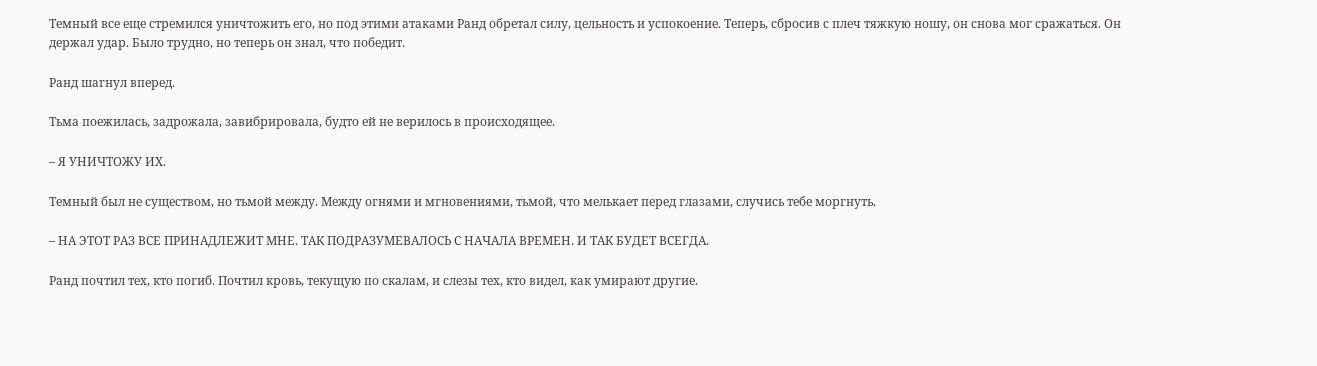Темный все еще стремился уничтожить его, но под этими атаками Ранд обретал силу, цельность и успокоение. Теперь, сбросив с плеч тяжкую ношу, он снова мог сражаться. Он держал удар. Было трудно, но теперь он знал, что победит.

Ранд шагнул вперед.

Тьма поежилась, задрожала, завибрировала, будто ей не верилось в происходящее.

– Я УНИЧТОЖУ ИХ.

Темный был не существом, но тьмой между. Между огнями и мгновениями, тьмой, что мелькает перед глазами, случись тебе моргнуть.

– НА ЭТОТ РАЗ ВСЕ ПРИНАДЛЕЖИТ МНЕ. ТАК ПОДРАЗУМЕВАЛОСЬ С НАЧАЛА ВРЕМЕН. И ТАК БУДЕТ ВСЕГДА.

Ранд почтил тех, кто погиб. Почтил кровь, текущую по скалам, и слезы тех, кто видел, как умирают другие.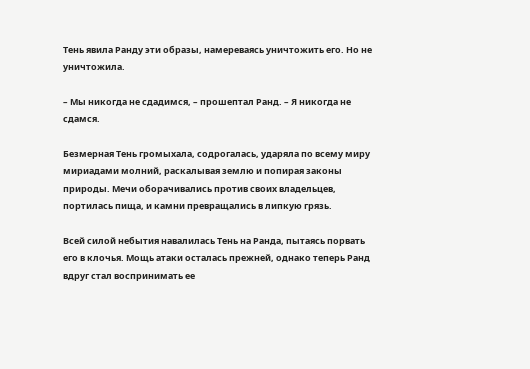Тень явила Ранду эти образы, намереваясь уничтожить его. Но не уничтожила.

– Мы никогда не сдадимся, – прошептал Ранд. – Я никогда не сдамся.

Безмерная Тень громыхала, содрогалась, ударяла по всему миру мириадами молний, раскалывая землю и попирая законы природы. Мечи оборачивались против своих владельцев, портилась пища, и камни превращались в липкую грязь.

Всей силой небытия навалилась Тень на Ранда, пытаясь порвать его в клочья. Мощь атаки осталась прежней, однако теперь Ранд вдруг стал воспринимать ее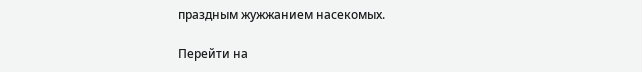праздным жужжанием насекомых.

Перейти на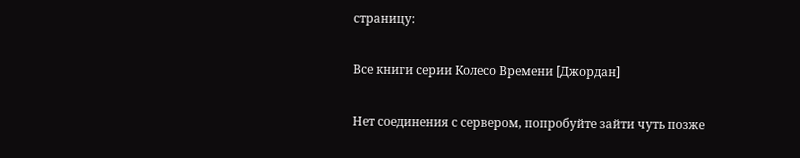страницу:

Все книги серии Колесо Времени [Джордан]

Нет соединения с сервером, попробуйте зайти чуть позже